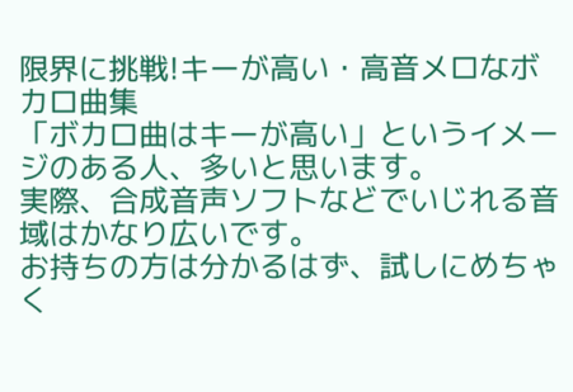限界に挑戦!キーが高い・高音メロなボカロ曲集
「ボカロ曲はキーが高い」というイメージのある人、多いと思います。
実際、合成音声ソフトなどでいじれる音域はかなり広いです。
お持ちの方は分かるはず、試しにめちゃく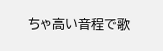ちゃ高い音程で歌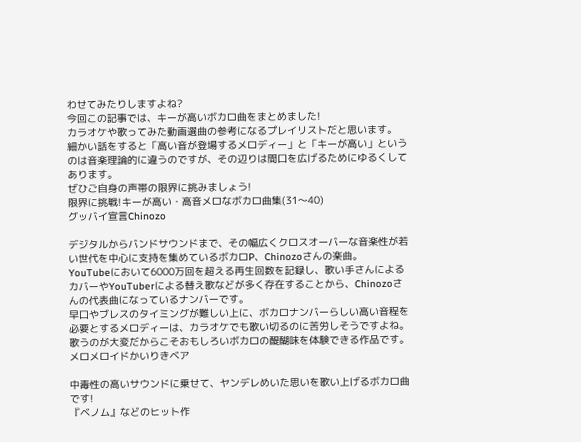わせてみたりしますよね?
今回この記事では、キーが高いボカロ曲をまとめました!
カラオケや歌ってみた動画選曲の参考になるプレイリストだと思います。
細かい話をすると「高い音が登場するメロディー」と「キーが高い」というのは音楽理論的に違うのですが、その辺りは間口を広げるためにゆるくしてあります。
ぜひご自身の声帯の限界に挑みましょう!
限界に挑戦!キーが高い・高音メロなボカロ曲集(31〜40)
グッバイ宣言Chinozo

デジタルからバンドサウンドまで、その幅広くクロスオーバーな音楽性が若い世代を中心に支持を集めているボカロP、Chinozoさんの楽曲。
YouTubeにおいて6000万回を超える再生回数を記録し、歌い手さんによるカバーやYouTuberによる替え歌などが多く存在することから、Chinozoさんの代表曲になっているナンバーです。
早口やブレスのタイミングが難しい上に、ボカロナンバーらしい高い音程を必要とするメロディーは、カラオケでも歌い切るのに苦労しそうですよね。
歌うのが大変だからこそおもしろいボカロの醍醐味を体験できる作品です。
メロメロイドかいりきベア

中毒性の高いサウンドに乗せて、ヤンデレめいた思いを歌い上げるボカロ曲です!
『ベノム』などのヒット作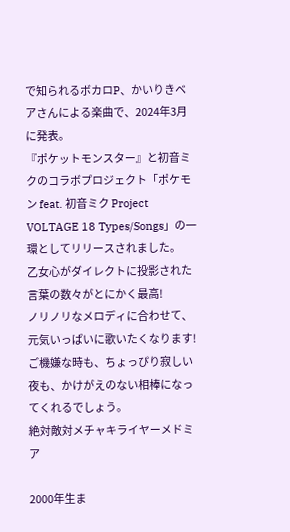で知られるボカロP、かいりきベアさんによる楽曲で、2024年3月に発表。
『ポケットモンスター』と初音ミクのコラボプロジェクト「ポケモン feat. 初音ミク Project VOLTAGE 18 Types/Songs」の一環としてリリースされました。
乙女心がダイレクトに投影された言葉の数々がとにかく最高!
ノリノリなメロディに合わせて、元気いっぱいに歌いたくなります!
ご機嫌な時も、ちょっぴり寂しい夜も、かけがえのない相棒になってくれるでしょう。
絶対敵対メチャキライヤーメドミア

2000年生ま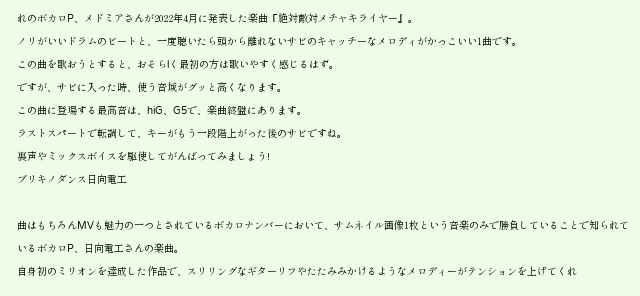れのボカロP、メドミアさんが2022年4月に発表した楽曲『絶対敵対メチャキライヤー』。
ノリがいいドラムのビートと、一度聴いたら頭から離れないサビのキャッチーなメロディがかっこいい1曲です。
この曲を歌おうとすると、おそらlく最初の方は歌いやすく感じるはず。
ですが、サビに入った時、使う音域がグッと高くなります。
この曲に登場する最高音は、hiG、G5で、楽曲終盤にあります。
ラストスパートで転調して、キーがもう一段階上がった後のサビですね。
裏声やミックスボイスを駆使してがんばってみましょう!
ブリキノダンス日向電工

曲はもちろんMVも魅力の一つとされているボカロナンバーにおいて、サムネイル画像1枚という音楽のみで勝負していることで知られているボカロP、日向電工さんの楽曲。
自身初のミリオンを達成した作品で、スリリングなギターリフやたたみみかけるようなメロディーがテンションを上げてくれ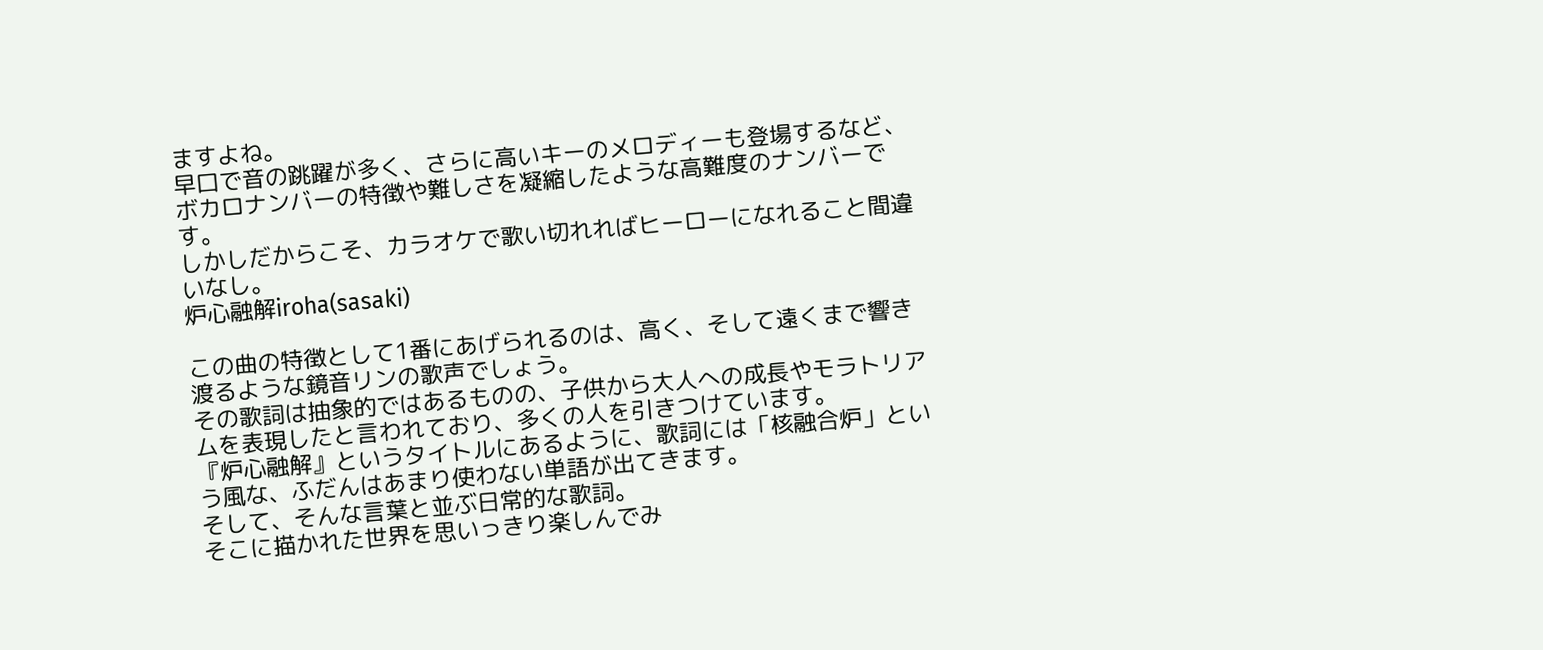ますよね。
早口で音の跳躍が多く、さらに高いキーのメロディーも登場するなど、ボカロナンバーの特徴や難しさを凝縮したような高難度のナンバーです。
しかしだからこそ、カラオケで歌い切れればヒーローになれること間違いなし。
炉心融解iroha(sasaki)

この曲の特徴として1番にあげられるのは、高く、そして遠くまで響き渡るような鏡音リンの歌声でしょう。
その歌詞は抽象的ではあるものの、子供から大人への成長やモラトリアムを表現したと言われており、多くの人を引きつけています。
『炉心融解』というタイトルにあるように、歌詞には「核融合炉」という風な、ふだんはあまり使わない単語が出てきます。
そして、そんな言葉と並ぶ日常的な歌詞。
そこに描かれた世界を思いっきり楽しんでみ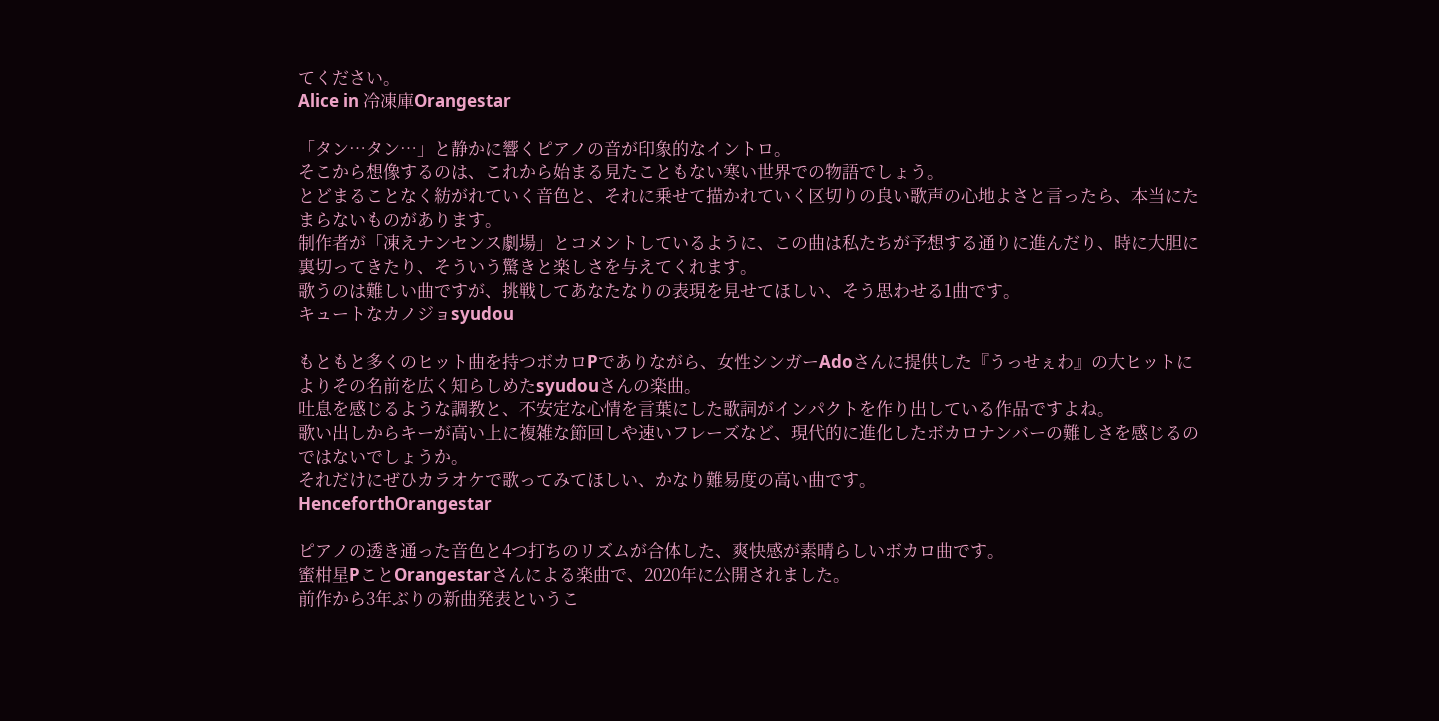てください。
Alice in 冷凍庫Orangestar

「タン…タン…」と静かに響くピアノの音が印象的なイントロ。
そこから想像するのは、これから始まる見たこともない寒い世界での物語でしょう。
とどまることなく紡がれていく音色と、それに乗せて描かれていく区切りの良い歌声の心地よさと言ったら、本当にたまらないものがあります。
制作者が「凍えナンセンス劇場」とコメントしているように、この曲は私たちが予想する通りに進んだり、時に大胆に裏切ってきたり、そういう驚きと楽しさを与えてくれます。
歌うのは難しい曲ですが、挑戦してあなたなりの表現を見せてほしい、そう思わせる1曲です。
キュートなカノジョsyudou

もともと多くのヒット曲を持つボカロPでありながら、女性シンガーAdoさんに提供した『うっせぇわ』の大ヒットによりその名前を広く知らしめたsyudouさんの楽曲。
吐息を感じるような調教と、不安定な心情を言葉にした歌詞がインパクトを作り出している作品ですよね。
歌い出しからキーが高い上に複雑な節回しや速いフレーズなど、現代的に進化したボカロナンバーの難しさを感じるのではないでしょうか。
それだけにぜひカラオケで歌ってみてほしい、かなり難易度の高い曲です。
HenceforthOrangestar

ピアノの透き通った音色と4つ打ちのリズムが合体した、爽快感が素晴らしいボカロ曲です。
蜜柑星PことOrangestarさんによる楽曲で、2020年に公開されました。
前作から3年ぶりの新曲発表というこ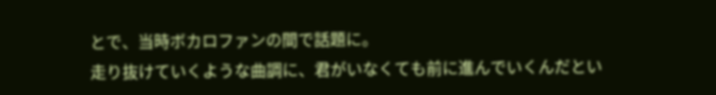とで、当時ボカロファンの間で話題に。
走り抜けていくような曲調に、君がいなくても前に進んでいくんだとい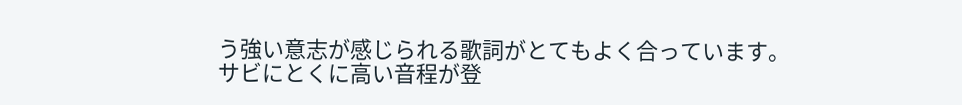う強い意志が感じられる歌詞がとてもよく合っています。
サビにとくに高い音程が登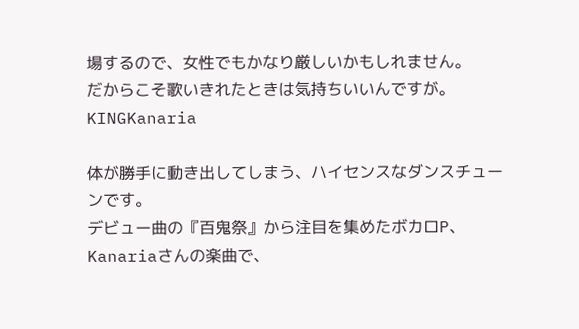場するので、女性でもかなり厳しいかもしれません。
だからこそ歌いきれたときは気持ちいいんですが。
KINGKanaria

体が勝手に動き出してしまう、ハイセンスなダンスチューンです。
デビュー曲の『百鬼祭』から注目を集めたボカロP、Kanariaさんの楽曲で、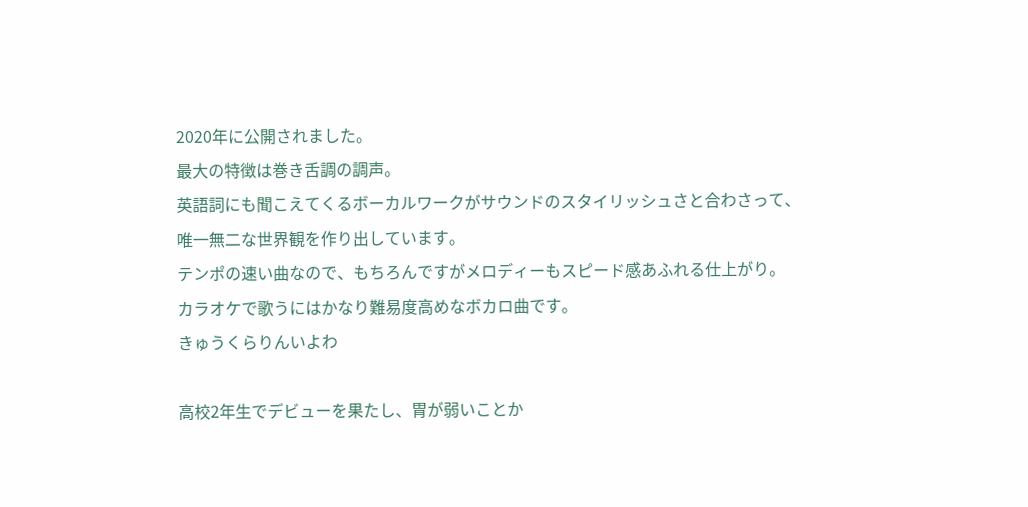2020年に公開されました。
最大の特徴は巻き舌調の調声。
英語詞にも聞こえてくるボーカルワークがサウンドのスタイリッシュさと合わさって、唯一無二な世界観を作り出しています。
テンポの速い曲なので、もちろんですがメロディーもスピード感あふれる仕上がり。
カラオケで歌うにはかなり難易度高めなボカロ曲です。
きゅうくらりんいよわ

高校2年生でデビューを果たし、胃が弱いことか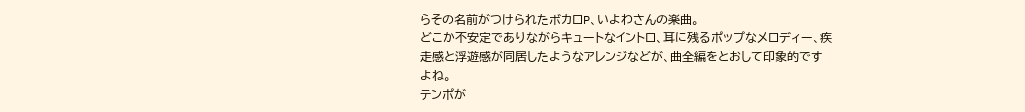らその名前がつけられたボカロP、いよわさんの楽曲。
どこか不安定でありながらキュートなイントロ、耳に残るポップなメロディー、疾走感と浮遊感が同居したようなアレンジなどが、曲全編をとおして印象的ですよね。
テンポが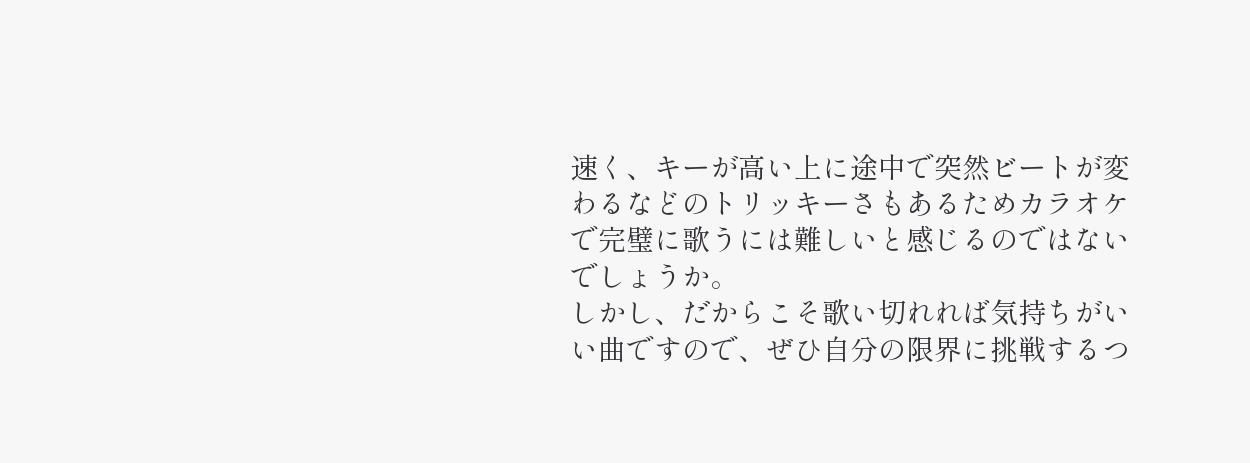速く、キーが高い上に途中で突然ビートが変わるなどのトリッキーさもあるためカラオケで完璧に歌うには難しいと感じるのではないでしょうか。
しかし、だからこそ歌い切れれば気持ちがいい曲ですので、ぜひ自分の限界に挑戦するつ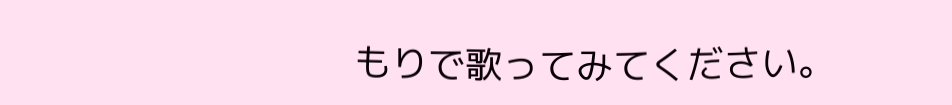もりで歌ってみてください。